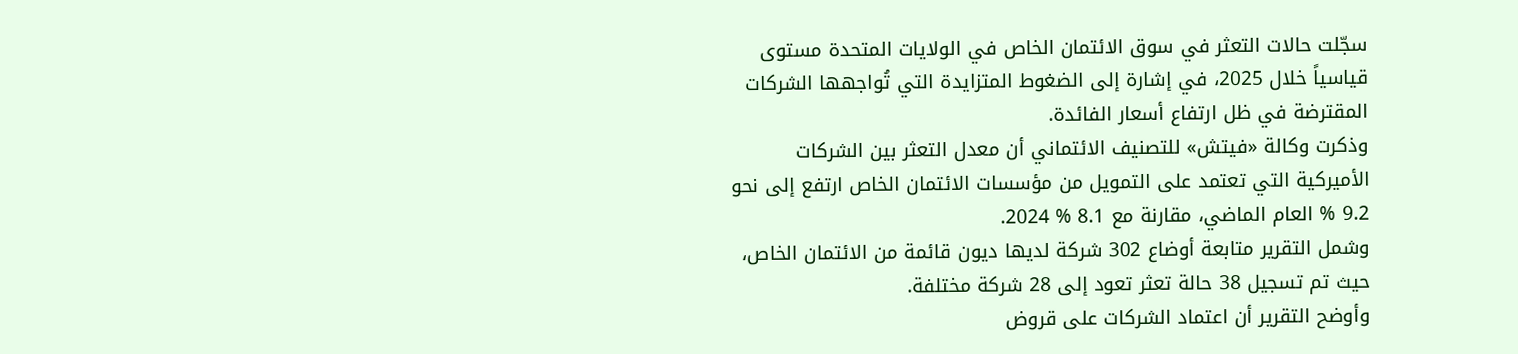سجّلت حالات التعثر في سوق الائتمان الخاص في الولايات المتحدة مستوى قياسياً خلال 2025، في إشارة إلى الضغوط المتزايدة التي تُواجهها الشركات المقترضة في ظل ارتفاع أسعار الفائدة.
وذكرت وكالة «فيتش» للتصنيف الائتماني أن معدل التعثر بين الشركات الأميركية التي تعتمد على التمويل من مؤسسات الائتمان الخاص ارتفع إلى نحو 9.2 % العام الماضي، مقارنة مع 8.1 % 2024.
وشمل التقرير متابعة أوضاع 302 شركة لديها ديون قائمة من الائتمان الخاص، حيث تم تسجيل 38 حالة تعثر تعود إلى 28 شركة مختلفة.
وأوضح التقرير أن اعتماد الشركات على قروض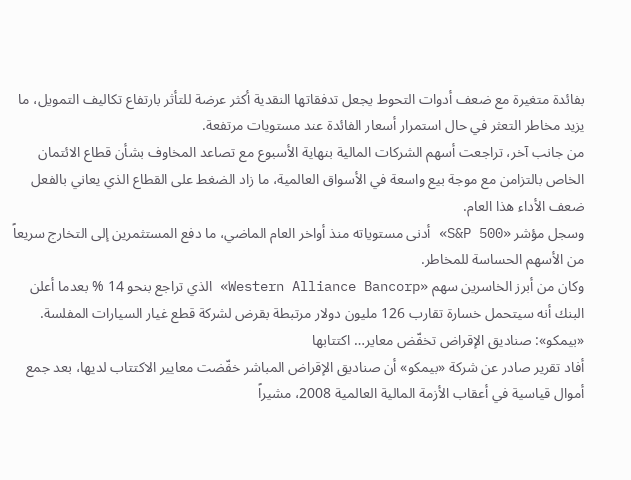بفائدة متغيرة مع ضعف أدوات التحوط يجعل تدفقاتها النقدية أكثر عرضة للتأثر بارتفاع تكاليف التمويل، ما يزيد مخاطر التعثر في حال استمرار أسعار الفائدة عند مستويات مرتفعة.
من جانب آخر، تراجعت أسهم الشركات المالية بنهاية الأسبوع مع تصاعد المخاوف بشأن قطاع الائتمان الخاص بالتزامن مع موجة بيع واسعة في الأسواق العالمية، ما زاد الضغط على القطاع الذي يعاني بالفعل ضعف الأداء هذا العام.
وسجل مؤشر «S&P 500» أدنى مستوياته منذ أواخر العام الماضي، ما دفع المستثمرين إلى التخارج سريعاً من الأسهم الحساسة للمخاطر.
وكان من أبرز الخاسرين سهم «Western Alliance Bancorp» الذي تراجع بنحو 14 % بعدما أعلن البنك أنه سيتحمل خسارة تقارب 126 مليون دولار مرتبطة بقرض لشركة قطع غيار السيارات المفلسة.
«بيمكو»: صناديق الإقراض تخفّض معاير… اكتتابها
أفاد تقرير صادر عن شركة «بيمكو» أن صناديق الإقراض المباشر خفّضت معايير الاكتتاب لديها، بعد جمع أموال قياسية في أعقاب الأزمة المالية العالمية 2008، مشيراً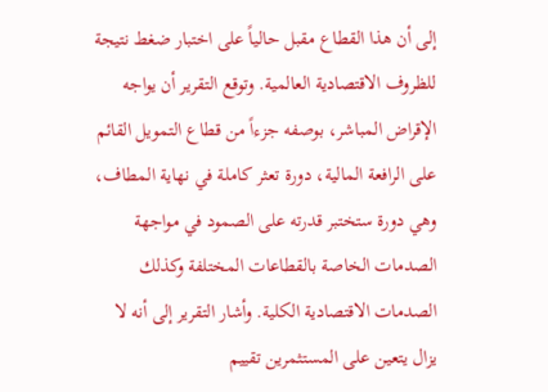إلى أن هذا القطاع مقبل حالياً على اختبار ضغط نتيجة للظروف الاقتصادية العالمية. وتوقع التقرير أن يواجه الإقراض المباشر، بوصفه جزءاً من قطاع التمويل القائم على الرافعة المالية، دورة تعثر كاملة في نهاية المطاف، وهي دورة ستختبر قدرته على الصمود في مواجهة الصدمات الخاصة بالقطاعات المختلفة وكذلك الصدمات الاقتصادية الكلية. وأشار التقرير إلى أنه لا يزال يتعين على المستثمرين تقييم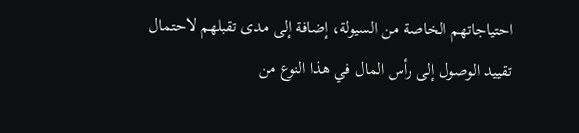احتياجاتهم الخاصة من السيولة، إضافة إلى مدى تقبلهم لاحتمال تقييد الوصول إلى رأس المال في هذا النوع من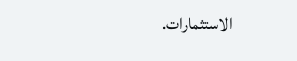الاستثمارات.